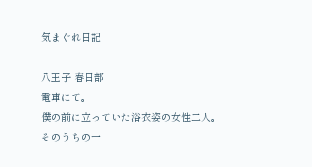気まぐれ日記

八王子 春日部
電車にて。
僕の前に立っていた浴衣姿の女性二人。
そのうちの一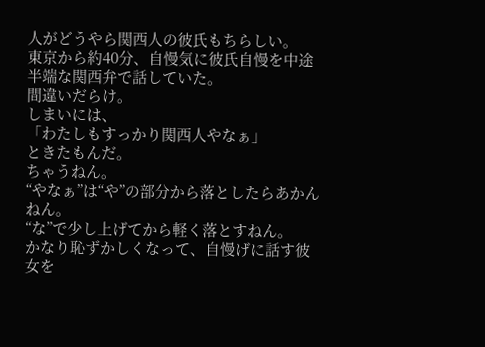人がどうやら関西人の彼氏もちらしい。
東京から約40分、自慢気に彼氏自慢を中途半端な関西弁で話していた。
間違いだらけ。
しまいには、
「わたしもすっかり関西人やなぁ」
ときたもんだ。
ちゃうねん。
“やなぁ”は“や”の部分から落としたらあかんねん。
“な”で少し上げてから軽く落とすねん。
かなり恥ずかしくなって、自慢げに話す彼女を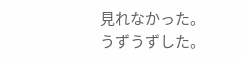見れなかった。
うずうずした。